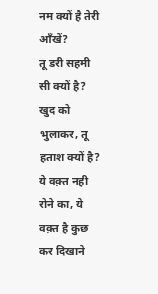नम क्यों है तेरी आँखें?
तू डरी सहमी सी क्यों है?
खुद को भुलाकर, तू हताश क्यों है?
ये वक़्त नही रोने का, ये वक़्त है कुछ कर दिखाने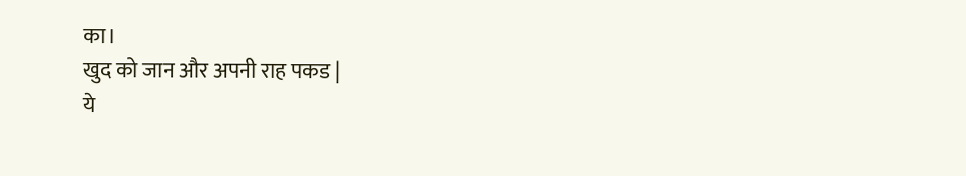का।
खुद को जान और अपनी राह पकड |
ये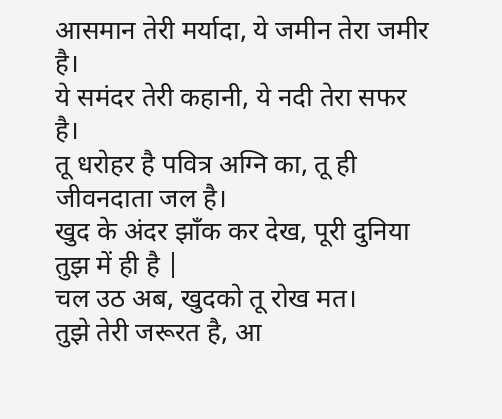आसमान तेरी मर्यादा, ये जमीन तेरा जमीर है।
ये समंदर तेरी कहानी, ये नदी तेरा सफर है।
तू धरोहर है पवित्र अग्नि का, तू ही जीवनदाता जल है।
खुद के अंदर झाँक कर देख, पूरी दुनिया तुझ में ही है |
चल उठ अब, खुदको तू रोख मत।
तुझे तेरी जरूरत है, आ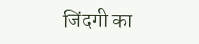जिंदगी का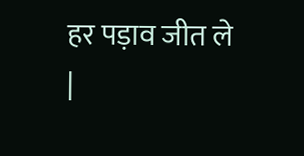हर पड़ाव जीत ले |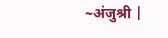~अंजुश्री |